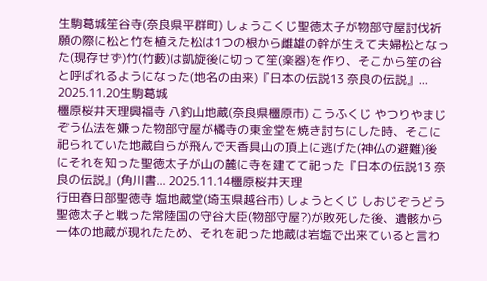生駒葛城笙谷寺(奈良県平群町) しょうこくじ聖徳太子が物部守屋討伐祈願の際に松と竹を植えた松は1つの根から雌雄の幹が生えて夫婦松となった(現存せず)竹(竹藪)は凱旋後に切って笙(楽器)を作り、そこから笙の谷と呼ばれるようになった(地名の由来)『日本の伝説13 奈良の伝説』... 2025.11.20生駒葛城
橿原桜井天理興福寺 八釣山地蔵(奈良県橿原市) こうふくじ やつりやまじぞう仏法を嫌った物部守屋が橘寺の東金堂を焼き討ちにした時、そこに祀られていた地蔵自らが飛んで天香具山の頂上に逃げた(神仏の避難)後にそれを知った聖徳太子が山の麓に寺を建てて祀った『日本の伝説13 奈良の伝説』(角川書... 2025.11.14橿原桜井天理
行田春日部聖徳寺 塩地蔵堂(埼玉県越谷市) しょうとくじ しおじぞうどう聖徳太子と戦った常陸国の守谷大臣(物部守屋?)が敗死した後、遺骸から一体の地蔵が現れたため、それを祀った地蔵は岩塩で出来ていると言わ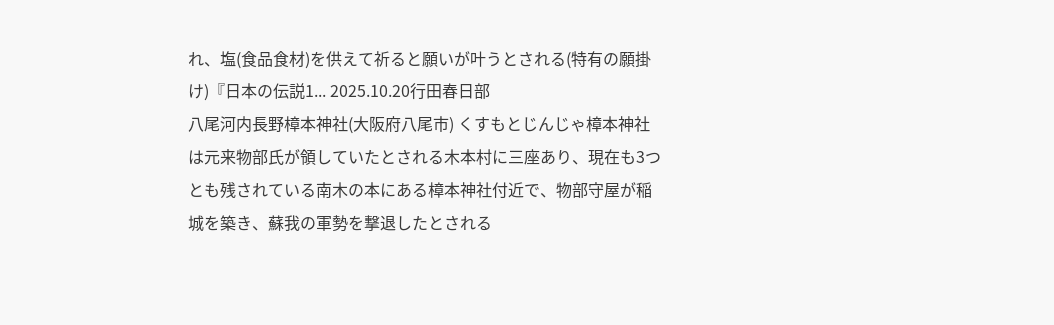れ、塩(食品食材)を供えて祈ると願いが叶うとされる(特有の願掛け)『日本の伝説1... 2025.10.20行田春日部
八尾河内長野樟本神社(大阪府八尾市) くすもとじんじゃ樟本神社は元来物部氏が領していたとされる木本村に三座あり、現在も3つとも残されている南木の本にある樟本神社付近で、物部守屋が稲城を築き、蘇我の軍勢を撃退したとされる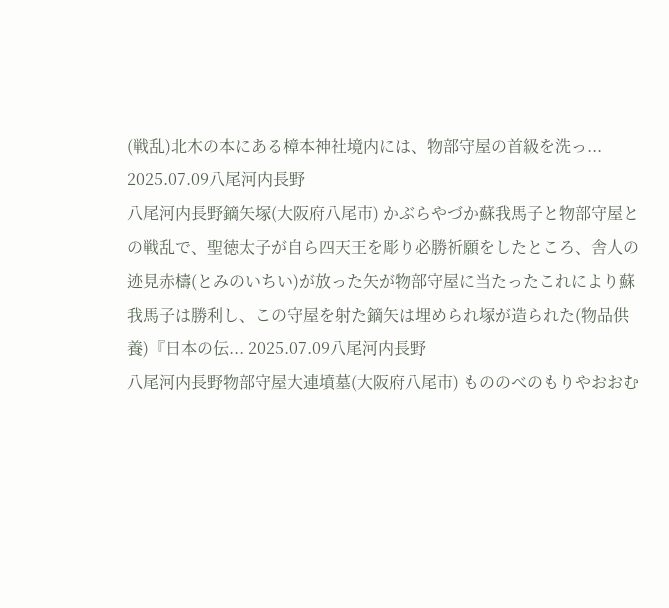(戦乱)北木の本にある樟本神社境内には、物部守屋の首級を洗っ... 2025.07.09八尾河内長野
八尾河内長野鏑矢塚(大阪府八尾市) かぶらやづか蘇我馬子と物部守屋との戦乱で、聖徳太子が自ら四天王を彫り必勝祈願をしたところ、舎人の迹見赤檮(とみのいちい)が放った矢が物部守屋に当たったこれにより蘇我馬子は勝利し、この守屋を射た鏑矢は埋められ塚が造られた(物品供養)『日本の伝... 2025.07.09八尾河内長野
八尾河内長野物部守屋大連墳墓(大阪府八尾市) もののべのもりやおおむ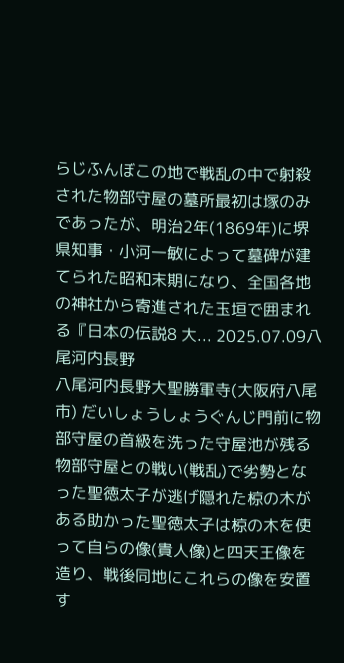らじふんぼこの地で戦乱の中で射殺された物部守屋の墓所最初は塚のみであったが、明治2年(1869年)に堺県知事・小河一敏によって墓碑が建てられた昭和末期になり、全国各地の神社から寄進された玉垣で囲まれる『日本の伝説8 大... 2025.07.09八尾河内長野
八尾河内長野大聖勝軍寺(大阪府八尾市) だいしょうしょうぐんじ門前に物部守屋の首級を洗った守屋池が残る物部守屋との戦い(戦乱)で劣勢となった聖徳太子が逃げ隠れた椋の木がある助かった聖徳太子は椋の木を使って自らの像(貴人像)と四天王像を造り、戦後同地にこれらの像を安置す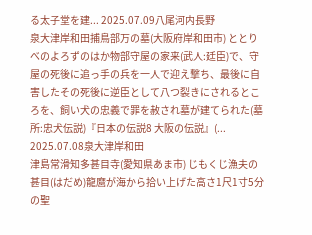る太子堂を建... 2025.07.09八尾河内長野
泉大津岸和田捕鳥部万の墓(大阪府岸和田市) ととりべのよろずのはか物部守屋の家来(武人:廷臣)で、守屋の死後に追っ手の兵を一人で迎え撃ち、最後に自害したその死後に逆臣として八つ裂きにされるところを、飼い犬の忠義で罪を赦され墓が建てられた(墓所:忠犬伝説)『日本の伝説8 大阪の伝説』(... 2025.07.08泉大津岸和田
津島常滑知多甚目寺(愛知県あま市) じもくじ漁夫の甚目(はだめ)龍麿が海から拾い上げた高さ1尺1寸5分の聖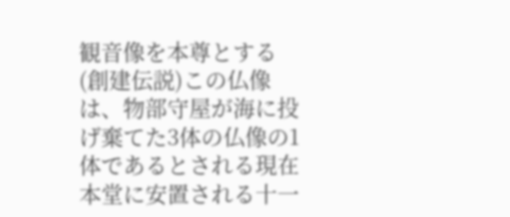観音像を本尊とする(創建伝説)この仏像は、物部守屋が海に投げ棄てた3体の仏像の1体であるとされる現在本堂に安置される十一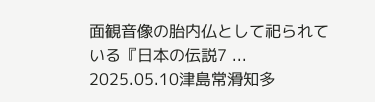面観音像の胎内仏として祀られている『日本の伝説7 ... 2025.05.10津島常滑知多